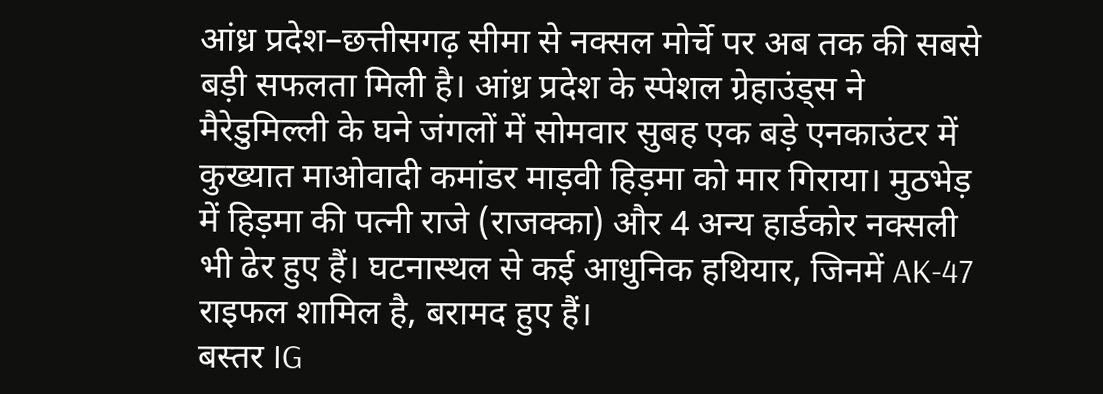आंध्र प्रदेश–छत्तीसगढ़ सीमा से नक्सल मोर्चे पर अब तक की सबसे बड़ी सफलता मिली है। आंध्र प्रदेश के स्पेशल ग्रेहाउंड्स ने मैरेडुमिल्ली के घने जंगलों में सोमवार सुबह एक बड़े एनकाउंटर में कुख्यात माओवादी कमांडर माड़वी हिड़मा को मार गिराया। मुठभेड़ में हिड़मा की पत्नी राजे (राजक्का) और 4 अन्य हार्डकोर नक्सली भी ढेर हुए हैं। घटनास्थल से कई आधुनिक हथियार, जिनमें AK-47 राइफल शामिल है, बरामद हुए हैं।
बस्तर IG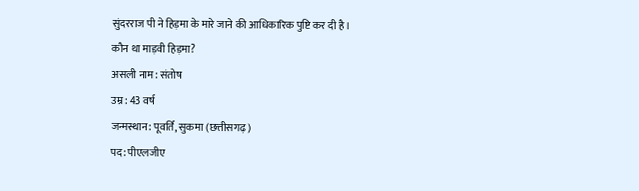सुंदरराज पी ने हिड़मा के मारे जाने की आधिकारिक पुष्टि कर दी है।
कौन था माड़वी हिड़मा?
असली नाम: संतोष
उम्र: 43 वर्ष
जन्मस्थान: पूवर्ति, सुकमा (छत्तीसगढ़)
पद: पीएलजीए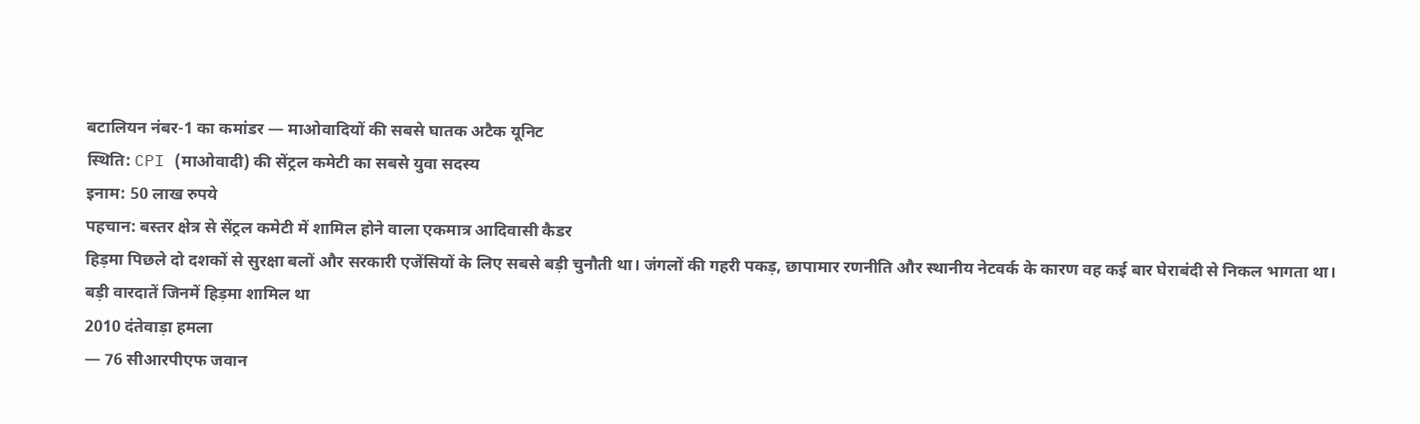बटालियन नंबर-1 का कमांडर — माओवादियों की सबसे घातक अटैक यूनिट
स्थिति: CPI (माओवादी) की सेंट्रल कमेटी का सबसे युवा सदस्य
इनाम: 50 लाख रुपये
पहचान: बस्तर क्षेत्र से सेंट्रल कमेटी में शामिल होने वाला एकमात्र आदिवासी कैडर
हिड़मा पिछले दो दशकों से सुरक्षा बलों और सरकारी एजेंसियों के लिए सबसे बड़ी चुनौती था। जंगलों की गहरी पकड़, छापामार रणनीति और स्थानीय नेटवर्क के कारण वह कई बार घेराबंदी से निकल भागता था।
बड़ी वारदातें जिनमें हिड़मा शामिल था
2010 दंतेवाड़ा हमला
— 76 सीआरपीएफ जवान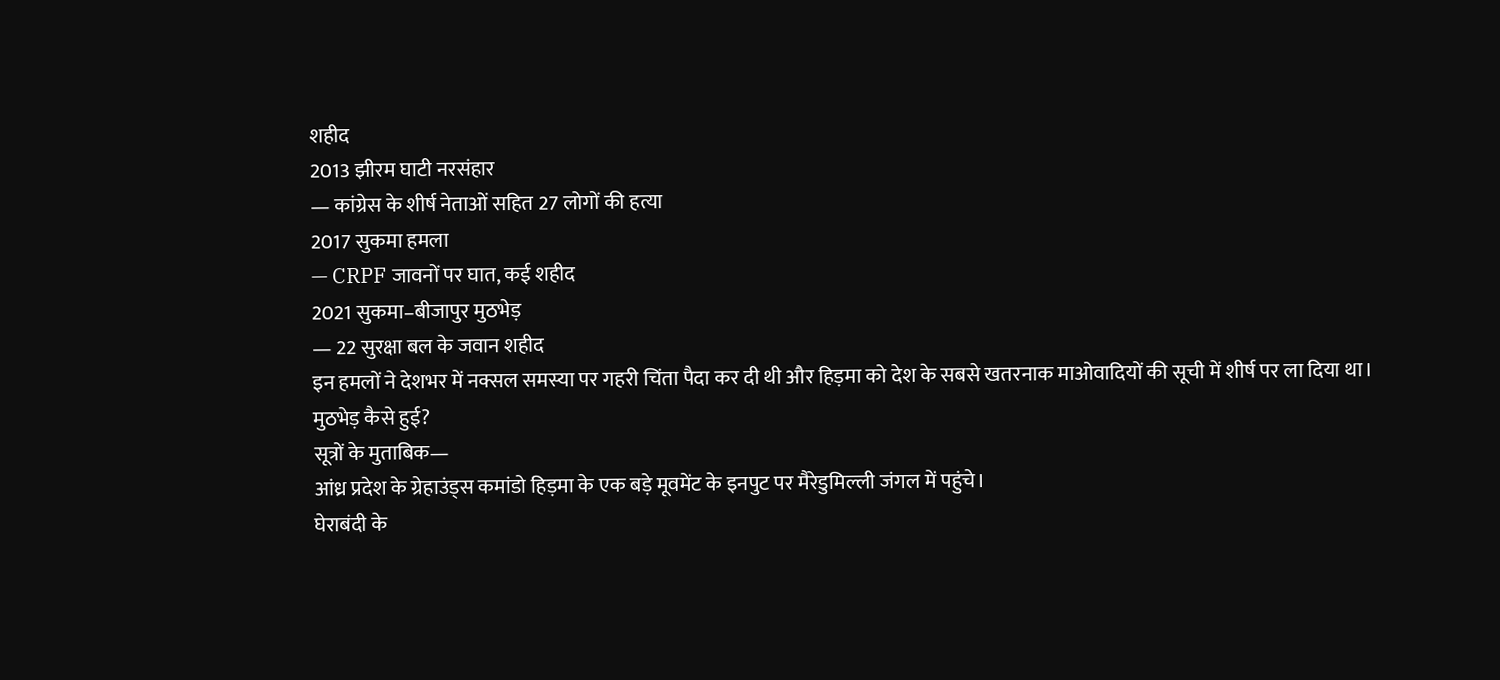शहीद
2013 झीरम घाटी नरसंहार
— कांग्रेस के शीर्ष नेताओं सहित 27 लोगों की हत्या
2017 सुकमा हमला
— CRPF जावनों पर घात, कई शहीद
2021 सुकमा–बीजापुर मुठभेड़
— 22 सुरक्षा बल के जवान शहीद
इन हमलों ने देशभर में नक्सल समस्या पर गहरी चिंता पैदा कर दी थी और हिड़मा को देश के सबसे खतरनाक माओवादियों की सूची में शीर्ष पर ला दिया था।
मुठभेड़ कैसे हुई?
सूत्रों के मुताबिक—
आंध्र प्रदेश के ग्रेहाउंड्स कमांडो हिड़मा के एक बड़े मूवमेंट के इनपुट पर मैरेडुमिल्ली जंगल में पहुंचे।
घेराबंदी के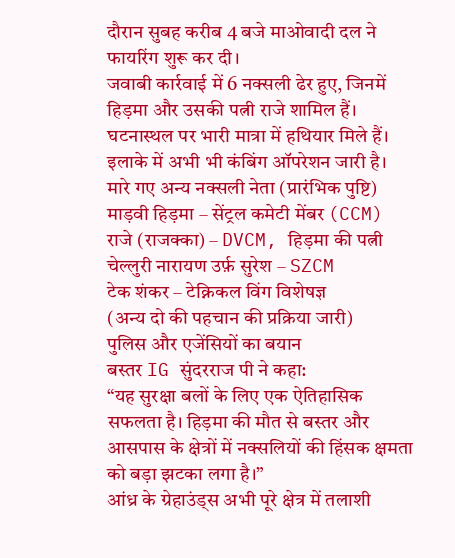दौरान सुबह करीब 4 बजे माओवादी दल ने फायरिंग शुरू कर दी।
जवाबी कार्रवाई में 6 नक्सली ढेर हुए, जिनमें हिड़मा और उसकी पत्नी राजे शामिल हैं।
घटनास्थल पर भारी मात्रा में हथियार मिले हैं।
इलाके में अभी भी कंबिंग ऑपरेशन जारी है।
मारे गए अन्य नक्सली नेता (प्रारंभिक पुष्टि)
माड़वी हिड़मा – सेंट्रल कमेटी मेंबर (CCM)
राजे (राजक्का) – DVCM, हिड़मा की पत्नी
चेल्लुरी नारायण उर्फ़ सुरेश – SZCM
टेक शंकर – टेक्निकल विंग विशेषज्ञ
(अन्य दो की पहचान की प्रक्रिया जारी)
पुलिस और एजेंसियों का बयान
बस्तर IG सुंदरराज पी ने कहा:
“यह सुरक्षा बलों के लिए एक ऐतिहासिक सफलता है। हिड़मा की मौत से बस्तर और आसपास के क्षेत्रों में नक्सलियों की हिंसक क्षमता को बड़ा झटका लगा है।”
आंध्र के ग्रेहाउंड्स अभी पूरे क्षेत्र में तलाशी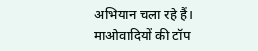अभियान चला रहे हैं। माओवादियों की टॉप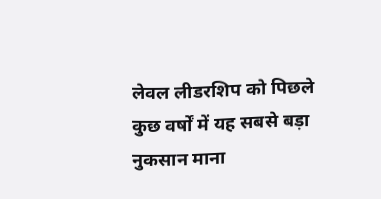लेवल लीडरशिप को पिछले कुछ वर्षों में यह सबसे बड़ा नुकसान माना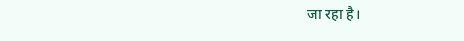जा रहा है।